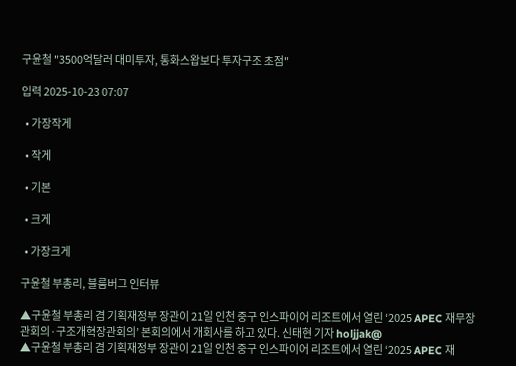구윤철 "3500억달러 대미투자, 통화스왑보다 투자구조 초점"

입력 2025-10-23 07:07

  • 가장작게

  • 작게

  • 기본

  • 크게

  • 가장크게

구윤철 부총리, 블룸버그 인터뷰

▲구윤철 부총리 겸 기획재정부 장관이 21일 인천 중구 인스파이어 리조트에서 열린 ‘2025 APEC 재무장관회의·구조개혁장관회의’ 본회의에서 개회사를 하고 있다. 신태현 기자 holjjak@
▲구윤철 부총리 겸 기획재정부 장관이 21일 인천 중구 인스파이어 리조트에서 열린 ‘2025 APEC 재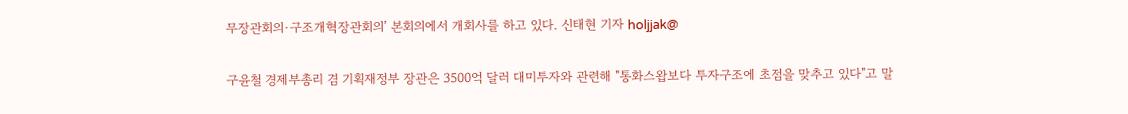무장관회의·구조개혁장관회의’ 본회의에서 개회사를 하고 있다. 신태현 기자 holjjak@

구윤철 경제부총리 겸 기획재정부 장관은 3500억 달러 대미투자와 관련해 "통화스왑보다 투자구조에 초점을 맞추고 있다"고 말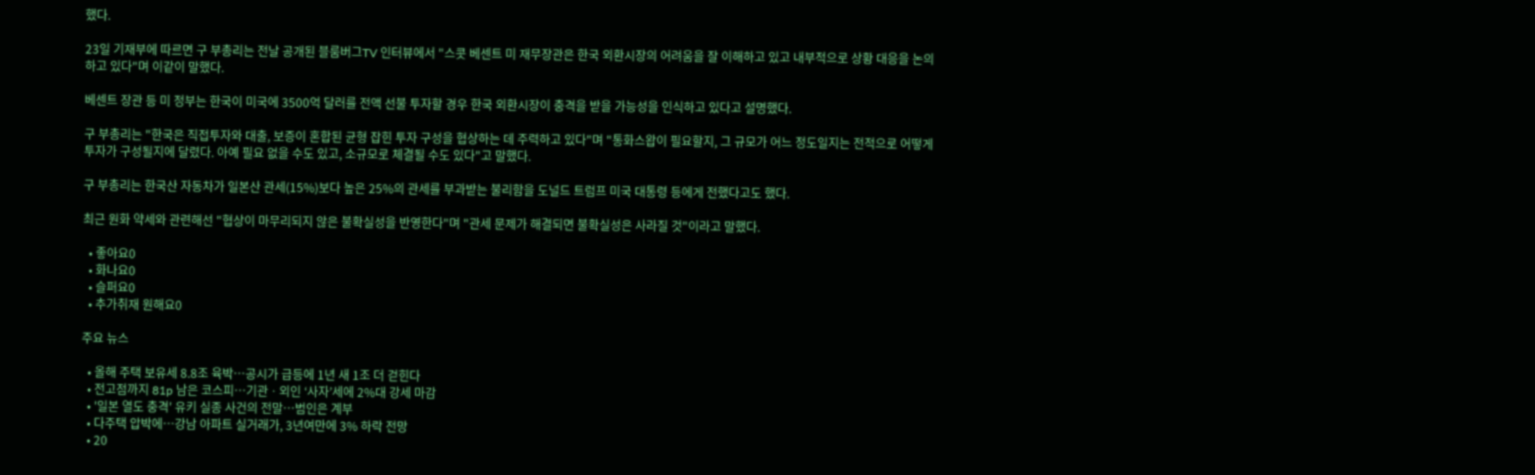했다.

23일 기재부에 따르면 구 부총리는 전날 공개된 블룸버그TV 인터뷰에서 "스콧 베센트 미 재무장관은 한국 외환시장의 어려움을 잘 이해하고 있고 내부적으로 상황 대응을 논의하고 있다"며 이같이 말했다.

베센트 장관 등 미 정부는 한국이 미국에 3500억 달러를 전액 선불 투자할 경우 한국 외환시장이 충격을 받을 가능성을 인식하고 있다고 설명했다.

구 부총리는 "한국은 직접투자와 대출, 보증이 혼합된 균형 잡힌 투자 구성을 협상하는 데 주력하고 있다"며 "통화스왑이 필요할지, 그 규모가 어느 정도일지는 전적으로 어떻게 투자가 구성될지에 달렸다. 아예 필요 없을 수도 있고, 소규모로 체결될 수도 있다"고 말했다.

구 부총리는 한국산 자동차가 일본산 관세(15%)보다 높은 25%의 관세를 부과받는 불리함을 도널드 트럼프 미국 대통령 등에게 전했다고도 했다.

최근 원화 약세와 관련해선 "협상이 마무리되지 않은 불확실성을 반영한다"며 "관세 문제가 해결되면 불확실성은 사라질 것"이라고 말했다.

  • 좋아요0
  • 화나요0
  • 슬퍼요0
  • 추가취재 원해요0

주요 뉴스

  • 올해 주택 보유세 8.8조 육박…공시가 급등에 1년 새 1조 더 걷힌다
  • 전고점까지 81p 남은 코스피⋯기관ㆍ외인 ‘사자’세에 2%대 강세 마감
  • '일본 열도 충격' 유키 실종 사건의 전말…범인은 계부
  • 다주택 압박에⋯강남 아파트 실거래가, 3년여만에 3% 하락 전망
  • 20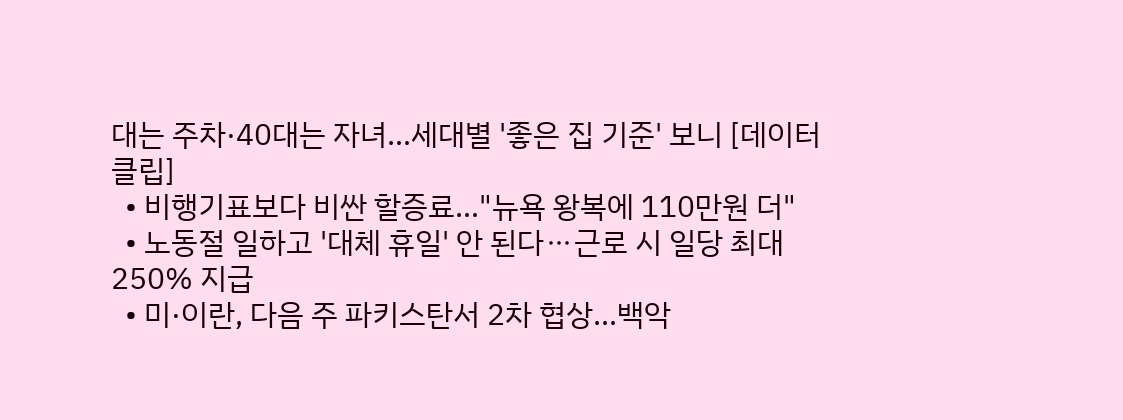대는 주차·40대는 자녀…세대별 '좋은 집 기준' 보니 [데이터클립]
  • 비행기표보다 비싼 할증료…"뉴욕 왕복에 110만원 더"
  • 노동절 일하고 '대체 휴일' 안 된다⋯근로 시 일당 최대 250% 지급
  • 미·이란, 다음 주 파키스탄서 2차 협상…백악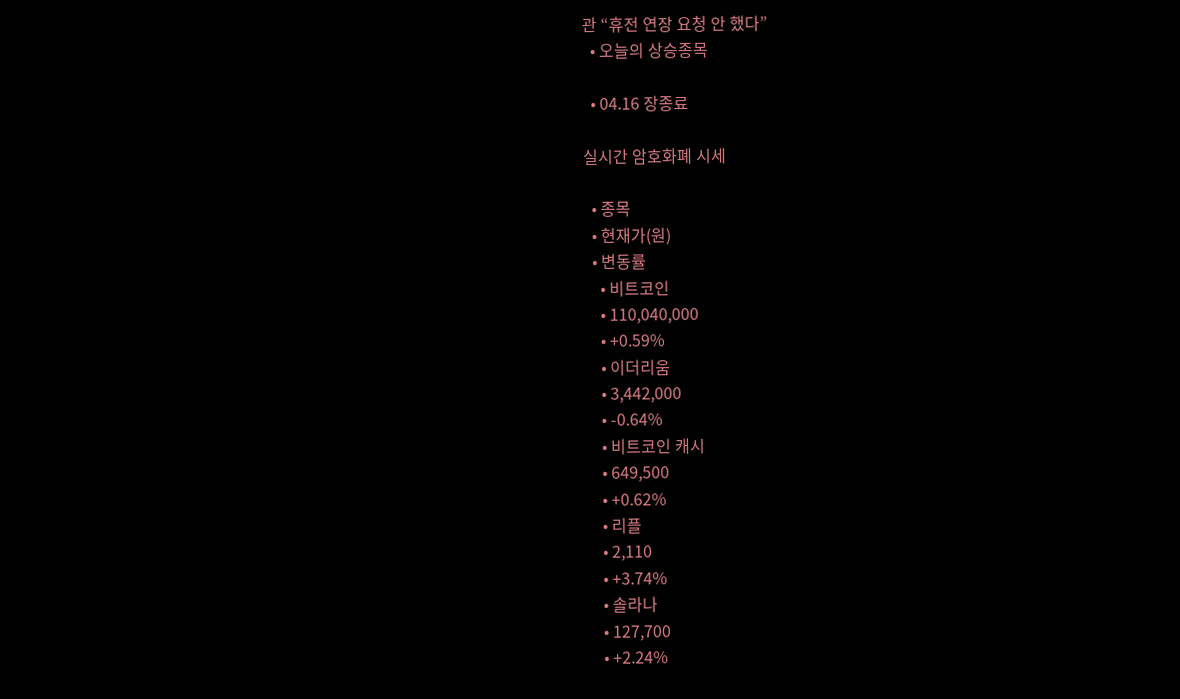관 “휴전 연장 요청 안 했다”
  • 오늘의 상승종목

  • 04.16 장종료

실시간 암호화폐 시세

  • 종목
  • 현재가(원)
  • 변동률
    • 비트코인
    • 110,040,000
    • +0.59%
    • 이더리움
    • 3,442,000
    • -0.64%
    • 비트코인 캐시
    • 649,500
    • +0.62%
    • 리플
    • 2,110
    • +3.74%
    • 솔라나
    • 127,700
    • +2.24%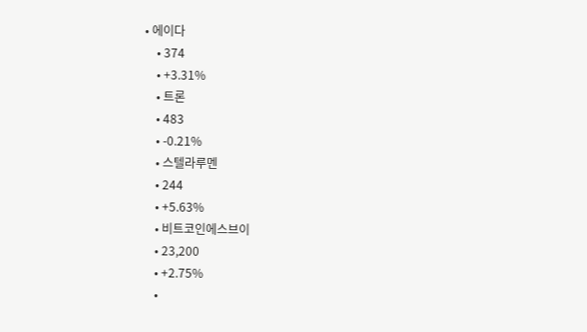• 에이다
    • 374
    • +3.31%
    • 트론
    • 483
    • -0.21%
    • 스텔라루멘
    • 244
    • +5.63%
    • 비트코인에스브이
    • 23,200
    • +2.75%
    •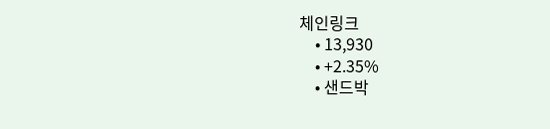체인링크
    • 13,930
    • +2.35%
    • 샌드박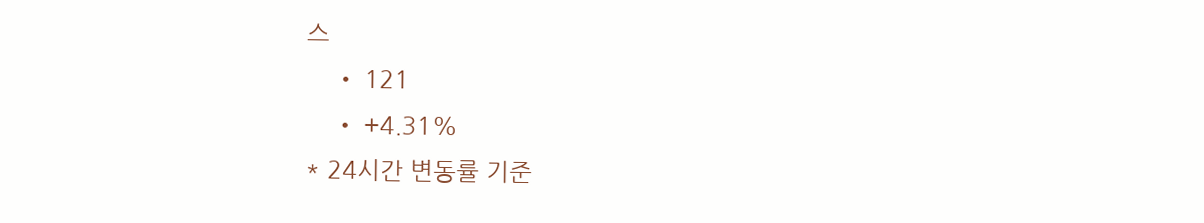스
    • 121
    • +4.31%
* 24시간 변동률 기준